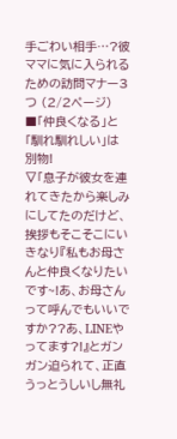手ごわい相手…?彼ママに気に入られるための訪問マナー3つ (2/2ページ)
■「仲良くなる」と「馴れ馴れしい」は別物!
▽「息子が彼女を連れてきたから楽しみにしてたのだけど、挨拶もそこそこにいきなり『私もお母さんと仲良くなりたいです~!あ、お母さんって呼んでもいいですか??あ、LINEやってます?!』とガンガン迫られて、正直うっとうしいし無礼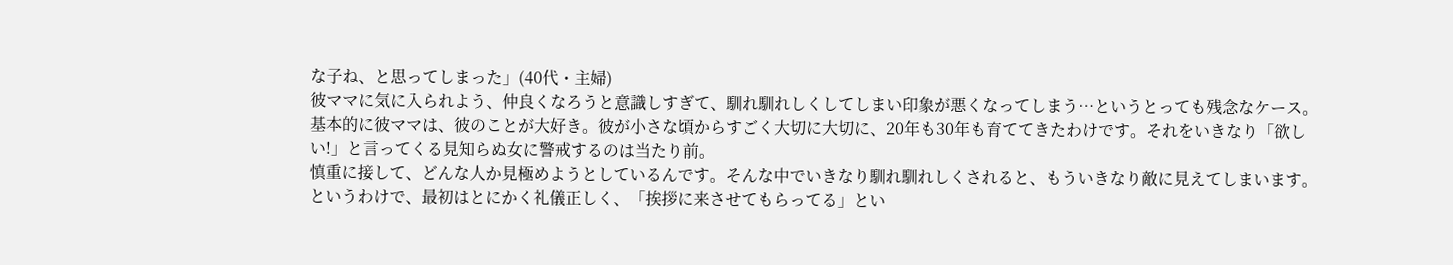な子ね、と思ってしまった」(40代・主婦)
彼ママに気に入られよう、仲良くなろうと意識しすぎて、馴れ馴れしくしてしまい印象が悪くなってしまう…というとっても残念なケース。
基本的に彼ママは、彼のことが大好き。彼が小さな頃からすごく大切に大切に、20年も30年も育ててきたわけです。それをいきなり「欲しい!」と言ってくる見知らぬ女に警戒するのは当たり前。
慎重に接して、どんな人か見極めようとしているんです。そんな中でいきなり馴れ馴れしくされると、もういきなり敵に見えてしまいます。
というわけで、最初はとにかく礼儀正しく、「挨拶に来させてもらってる」とい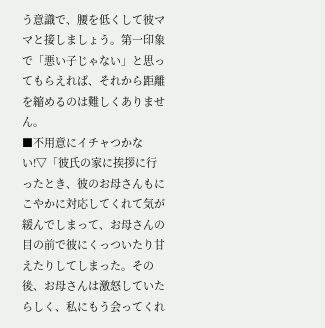う意識で、腰を低くして彼ママと接しましょう。第一印象で「悪い子じゃない」と思ってもらえれば、それから距離を縮めるのは難しくありません。
■不用意にイチャつかない!▽「彼氏の家に挨拶に行ったとき、彼のお母さんもにこやかに対応してくれて気が緩んでしまって、お母さんの目の前で彼にくっついたり甘えたりしてしまった。その後、お母さんは激怒していたらしく、私にもう会ってくれ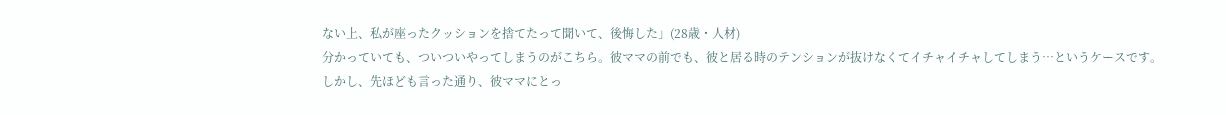ない上、私が座ったクッションを捨てたって聞いて、後悔した」(28歳・人材)
分かっていても、ついついやってしまうのがこちら。彼ママの前でも、彼と居る時のテンションが抜けなくてイチャイチャしてしまう…というケースです。
しかし、先ほども言った通り、彼ママにとっ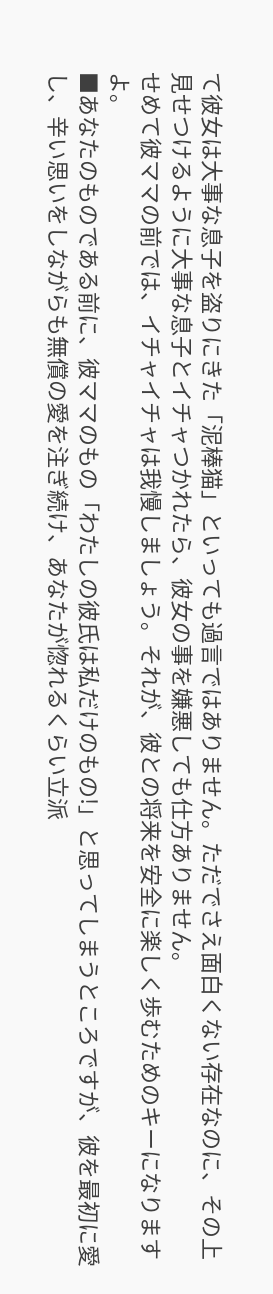て彼女は大事な息子を盗りにきた「泥棒猫」といっても過言ではありません。ただでさえ面白くない存在なのに、その上見せつけるように大事な息子とイチャつかれたら、彼女の事を嫌悪しても仕方ありません。
せめて彼ママの前では、イチャイチャは我慢しましょう。それが、彼との将来を安全に楽しく歩むためのキーになりますよ。
■あなたのものである前に、彼ママのもの「わたしの彼氏は私だけのもの!」と思ってしまうところですが、彼を最初に愛し、辛い思いをしながらも無償の愛を注ぎ続け、あなたが惚れるくらい立派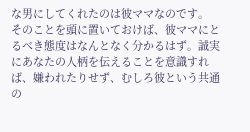な男にしてくれたのは彼ママなのです。
そのことを頭に置いておけば、彼ママにとるべき態度はなんとなく分かるはず。誠実にあなたの人柄を伝えることを意識すれば、嫌われたりせず、むしろ彼という共通の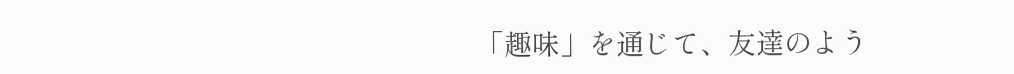「趣味」を通じて、友達のよう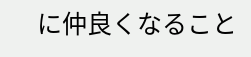に仲良くなること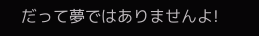だって夢ではありませんよ!